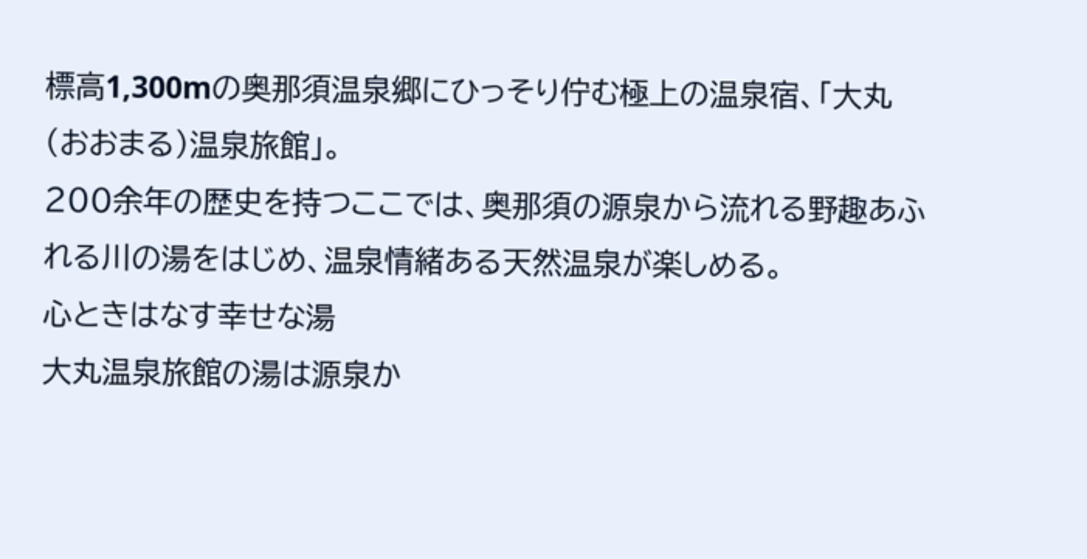標高1,300mの奥那須温泉郷にひっそり佇む極上の温泉宿、「大丸(おおまる)温泉旅館」。
200余年の歴史を持つここでは、奥那須の源泉から流れる野趣あふれる川の湯をはじめ、温泉情緒ある天然温泉が楽しめる。
心ときはなす幸せな湯
大丸温泉旅館の湯は源泉か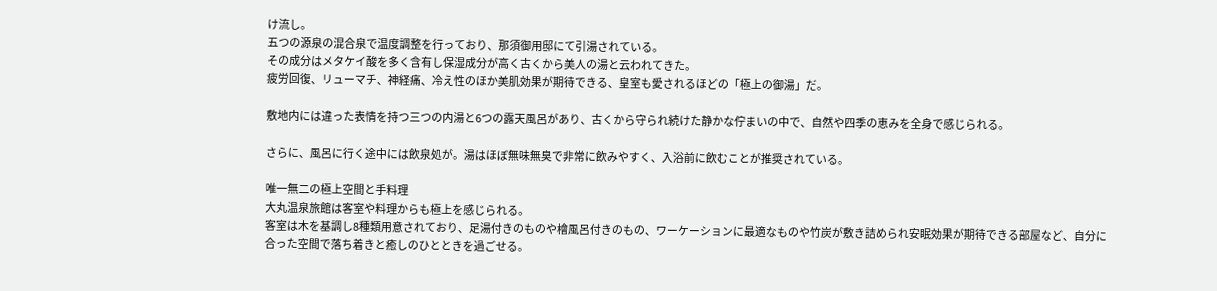け流し。
五つの源泉の混合泉で温度調整を行っており、那須御用邸にて引湯されている。
その成分はメタケイ酸を多く含有し保湿成分が高く古くから美人の湯と云われてきた。
疲労回復、リューマチ、神経痛、冷え性のほか美肌効果が期待できる、皇室も愛されるほどの「極上の御湯」だ。

敷地内には違った表情を持つ三つの内湯と6つの露天風呂があり、古くから守られ続けた静かな佇まいの中で、自然や四季の恵みを全身で感じられる。

さらに、風呂に行く途中には飲泉処が。湯はほぼ無味無臭で非常に飲みやすく、入浴前に飲むことが推奨されている。

唯一無二の極上空間と手料理
大丸温泉旅館は客室や料理からも極上を感じられる。
客室は木を基調し8種類用意されており、足湯付きのものや檜風呂付きのもの、ワーケーションに最適なものや竹炭が敷き詰められ安眠効果が期待できる部屋など、自分に合った空間で落ち着きと癒しのひとときを過ごせる。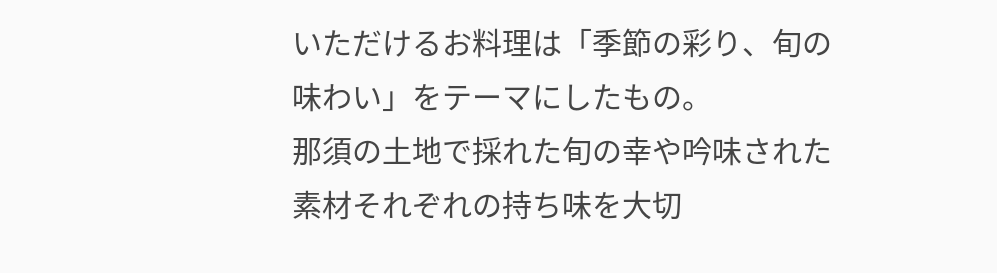いただけるお料理は「季節の彩り、旬の味わい」をテーマにしたもの。
那須の土地で採れた旬の幸や吟味された素材それぞれの持ち味を大切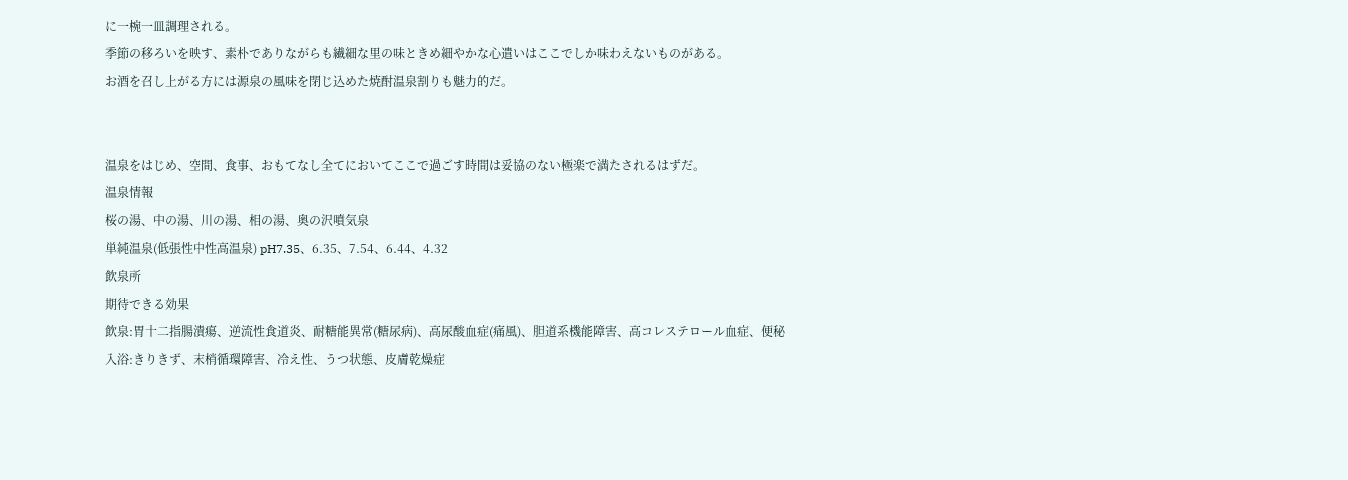に一椀一皿調理される。
季節の移ろいを映す、素朴でありながらも繊細な里の味ときめ細やかな心遣いはここでしか味わえないものがある。
お酒を召し上がる方には源泉の風味を閉じ込めた焼酎温泉割りも魅力的だ。


温泉をはじめ、空間、食事、おもてなし全てにおいてここで過ごす時間は妥協のない極楽で満たされるはずだ。
温泉情報
桜の湯、中の湯、川の湯、相の湯、奥の沢噴気泉
単純温泉(低張性中性高温泉) pH7.35、6.35、7.54、6.44、4.32
飲泉所
期待できる効果
飲泉:胃十二指腸潰瘍、逆流性食道炎、耐糖能異常(糖尿病)、高尿酸血症(痛風)、胆道系機能障害、高コレステロール血症、便秘
入浴:きりきず、末梢循環障害、冷え性、うつ状態、皮膚乾燥症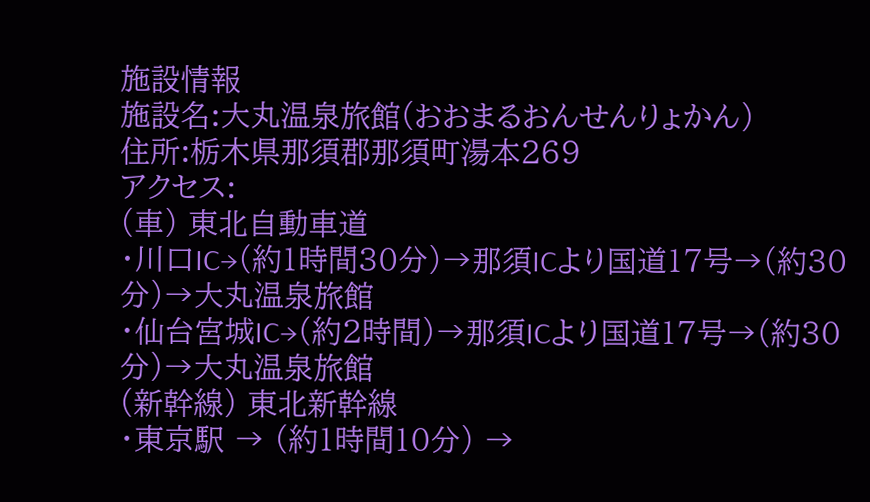施設情報
施設名:大丸温泉旅館(おおまるおんせんりょかん)
住所:栃木県那須郡那須町湯本269
アクセス:
(車) 東北自動車道
・川口IC→(約1時間30分)→那須ICより国道17号→(約30分)→大丸温泉旅館
・仙台宮城IC→(約2時間)→那須ICより国道17号→(約30分)→大丸温泉旅館
(新幹線) 東北新幹線
・東京駅 → (約1時間10分) →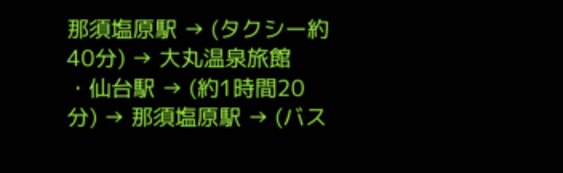那須塩原駅 → (タクシー約40分) → 大丸温泉旅館
・仙台駅 → (約1時間20分) → 那須塩原駅 → (バス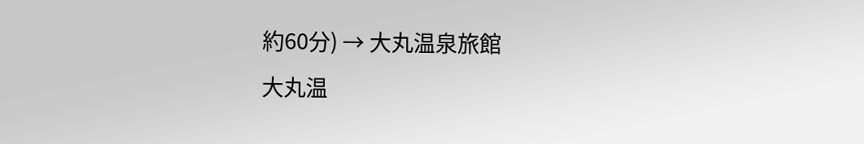約60分) → 大丸温泉旅館
大丸温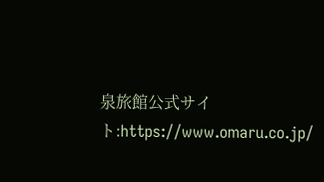泉旅館公式サイト:https://www.omaru.co.jp/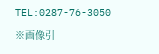TEL:0287-76-3050
※画像引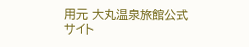用元 大丸温泉旅館公式サイト